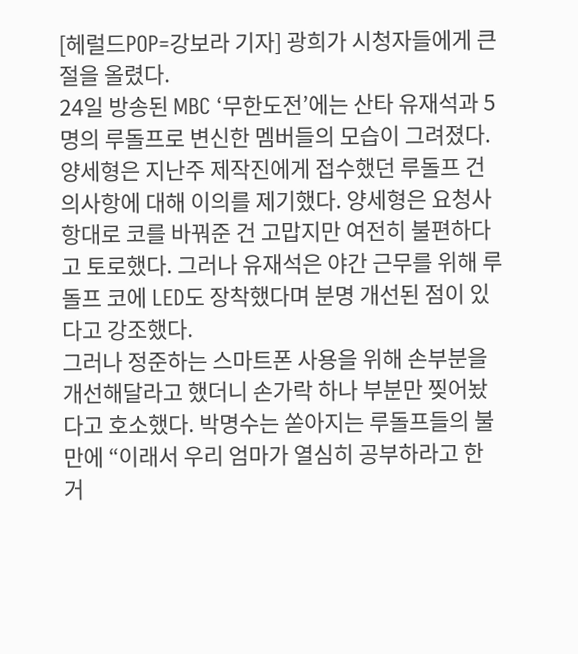[헤럴드POP=강보라 기자] 광희가 시청자들에게 큰 절을 올렸다.
24일 방송된 MBC ‘무한도전’에는 산타 유재석과 5명의 루돌프로 변신한 멤버들의 모습이 그려졌다. 양세형은 지난주 제작진에게 접수했던 루돌프 건의사항에 대해 이의를 제기했다. 양세형은 요청사항대로 코를 바꿔준 건 고맙지만 여전히 불편하다고 토로했다. 그러나 유재석은 야간 근무를 위해 루돌프 코에 LED도 장착했다며 분명 개선된 점이 있다고 강조했다.
그러나 정준하는 스마트폰 사용을 위해 손부분을 개선해달라고 했더니 손가락 하나 부분만 찢어놨다고 호소했다. 박명수는 쏟아지는 루돌프들의 불만에 “이래서 우리 엄마가 열심히 공부하라고 한 거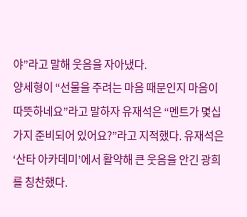야”라고 말해 웃음을 자아냈다.
양세형이 “선물을 주려는 마음 때문인지 마음이 따뜻하네요”라고 말하자 유재석은 “멘트가 몇십 가지 준비되어 있어요?”라고 지적했다. 유재석은 ‘산타 아카데미’에서 활약해 큰 웃음을 안긴 광희를 칭찬했다.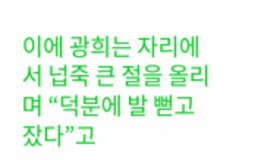이에 광희는 자리에서 넙죽 큰 절을 올리며 “덕분에 발 뻗고 잤다”고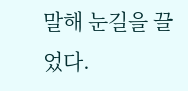말해 눈길을 끌었다.